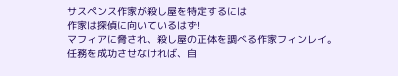サスペンス作家が殺し屋を特定するには
作家は探偵に向いているはず!
マフィアに脅され、殺し屋の正体を調べる作家フィンレイ。
任務を成功させなければ、自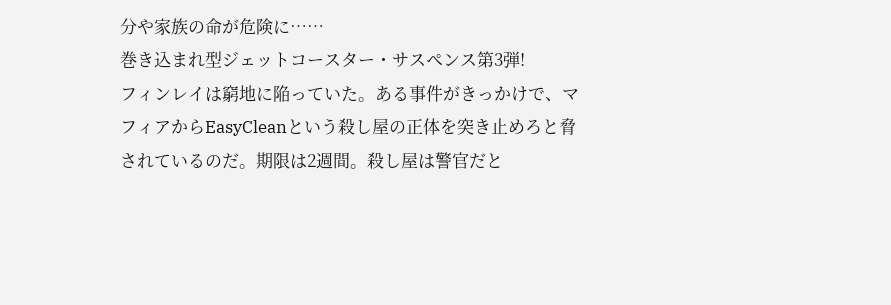分や家族の命が危険に……
巻き込まれ型ジェットコースター・サスペンス第3弾!
フィンレイは窮地に陥っていた。ある事件がきっかけで、マフィアからEasyCleanという殺し屋の正体を突き止めろと脅されているのだ。期限は2週間。殺し屋は警官だと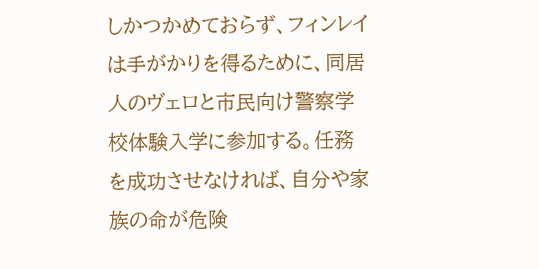しかつかめておらず、フィンレイは手がかりを得るために、同居人のヴェロと市民向け警察学校体験入学に参加する。任務を成功させなければ、自分や家族の命が危険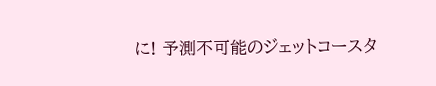に! 予測不可能のジェットコースタ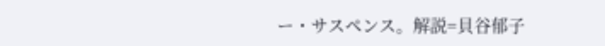ー・サスペンス。解説=貝谷郁子